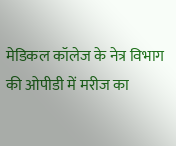मेडिकल कॉलेज के नेत्र विभाग की ओपीडी में मरीज का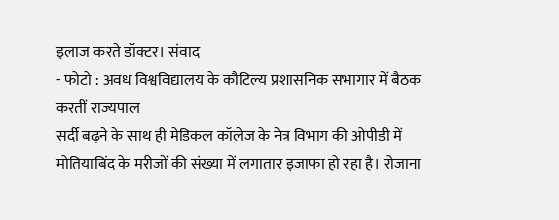इलाज करते डॉक्टर। संवाद
- फोटो : अवध विश्वविद्यालय के कौटिल्य प्रशासनिक सभागार में बैठक करतीं राज्यपाल
सर्दी बढ़ने के साथ ही मेडिकल कॉलेज के नेत्र विभाग की ओपीडी में मोतियाबिंद के मरीजों की संख्या में लगातार इजाफा हो रहा है। रोजाना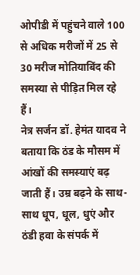ओपीडी में पहुंचने वाले 100 से अधिक मरीजों में 25 से 30 मरीज मोतियाबिंद की समस्या से पीड़ित मिल रहे हैं।
नेत्र सर्जन डॉ. हेमंत यादव ने बताया कि ठंड के मौसम में आंखों की समस्याएं बढ़ जाती हैं। उम्र बढ़ने के साथ-साथ धूप, धूल, धुएं और ठंडी हवा के संपर्क में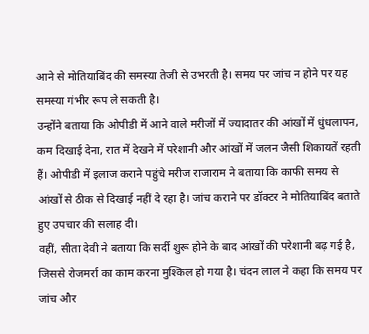आने से मोतियाबिंद की समस्या तेजी से उभरती है। समय पर जांच न होने पर यह समस्या गंभीर रूप ले सकती है।
उन्होंने बताया कि ओपीडी में आने वाले मरीजों में ज्यादातर की आंखों में धुंधलापन, कम दिखाई देना, रात में देखने में परेशानी और आंखों में जलन जैसी शिकायतें रहती हैं। ओपीडी में इलाज कराने पहुंचे मरीज राजाराम ने बताया कि काफी समय से आंखों से ठीक से दिखाई नहीं दे रहा है। जांच कराने पर डॉक्टर ने मोतियाबिंद बताते हुए उपचार की सलाह दी।
वहीं, सीता देवी ने बताया कि सर्दी शुरू होने के बाद आंखों की परेशानी बढ़ गई है, जिससे रोजमर्रा का काम करना मुश्किल हो गया है। चंदन लाल ने कहा कि समय पर जांच और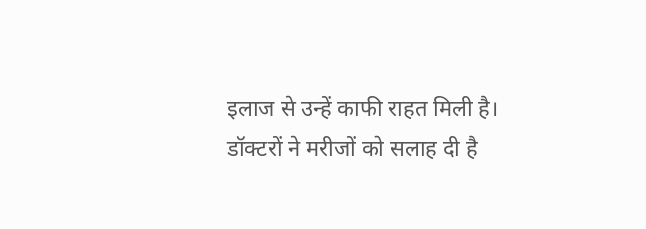इलाज से उन्हें काफी राहत मिली है।
डॉक्टरों ने मरीजों को सलाह दी है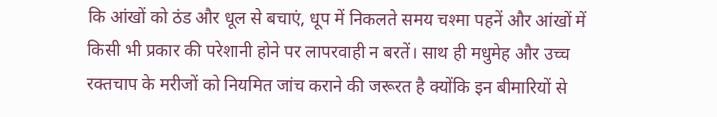कि आंखों को ठंड और धूल से बचाएं, धूप में निकलते समय चश्मा पहनें और आंखों में किसी भी प्रकार की परेशानी होने पर लापरवाही न बरतें। साथ ही मधुमेह और उच्च रक्तचाप के मरीजों को नियमित जांच कराने की जरूरत है क्योंकि इन बीमारियों से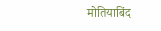मोतियाबिंद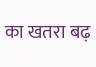का खतरा बढ़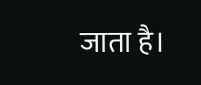जाता है।